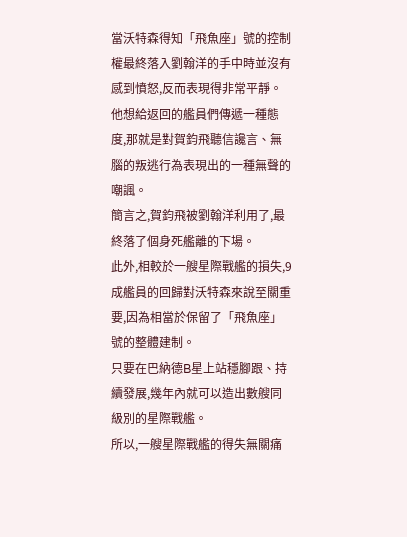當沃特森得知「飛魚座」號的控制權最終落入劉翰洋的手中時並沒有感到憤怒,反而表現得非常平靜。
他想給返回的艦員們傳遞一種態度,那就是對賀鈞飛聽信讒言、無腦的叛逃行為表現出的一種無聲的嘲諷。
簡言之,賀鈞飛被劉翰洋利用了,最終落了個身死艦離的下場。
此外,相較於一艘星際戰艦的損失,9成艦員的回歸對沃特森來說至關重要,因為相當於保留了「飛魚座」號的整體建制。
只要在巴納德B星上站穩腳跟、持續發展,幾年內就可以造出數艘同級別的星際戰艦。
所以,一艘星際戰艦的得失無關痛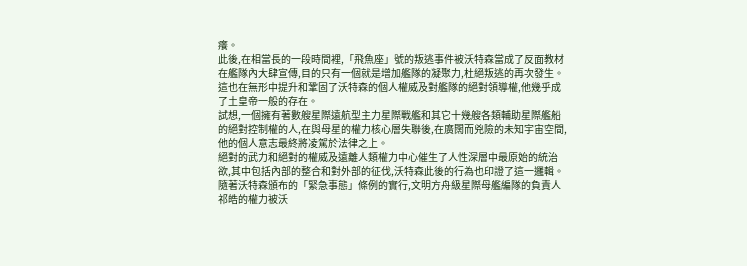癢。
此後,在相當長的一段時間裡,「飛魚座」號的叛逃事件被沃特森當成了反面教材在艦隊內大肆宣傳,目的只有一個就是增加艦隊的凝聚力,杜絕叛逃的再次發生。
這也在無形中提升和鞏固了沃特森的個人權威及對艦隊的絕對領導權,他幾乎成了土皇帝一般的存在。
試想,一個擁有著數艘星際遠航型主力星際戰艦和其它十幾艘各類輔助星際艦船的絕對控制權的人,在與母星的權力核心層失聯後,在廣闊而兇險的未知宇宙空間,他的個人意志最終將凌駕於法律之上。
絕對的武力和絕對的權威及遠離人類權力中心催生了人性深層中最原始的統治欲,其中包括內部的整合和對外部的征伐,沃特森此後的行為也印證了這一邏輯。
隨著沃特森頒布的「緊急事態」條例的實行,文明方舟級星際母艦編隊的負責人祁皓的權力被沃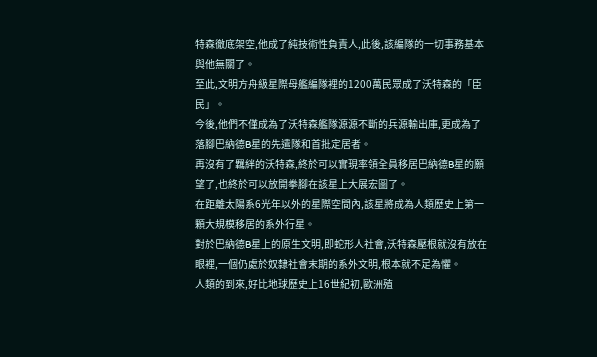特森徹底架空,他成了純技術性負責人,此後,該編隊的一切事務基本與他無關了。
至此,文明方舟級星際母艦編隊裡的1200萬民眾成了沃特森的「臣民」。
今後,他們不僅成為了沃特森艦隊源源不斷的兵源輸出庫,更成為了落腳巴納德B星的先遣隊和首批定居者。
再沒有了羈絆的沃特森,終於可以實現率領全員移居巴納德B星的願望了,也終於可以放開拳腳在該星上大展宏圖了。
在距離太陽系6光年以外的星際空間內,該星將成為人類歷史上第一顆大規模移居的系外行星。
對於巴納德B星上的原生文明,即蛇形人社會,沃特森壓根就沒有放在眼裡,一個仍處於奴隸社會末期的系外文明,根本就不足為懼。
人類的到來,好比地球歷史上16世紀初,歐洲殖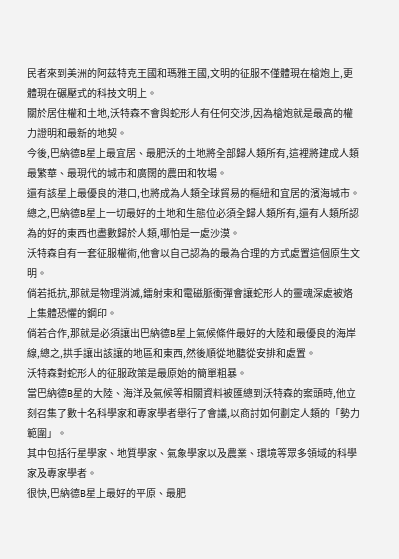民者來到美洲的阿茲特克王國和瑪雅王國,文明的征服不僅體現在槍炮上,更體現在碾壓式的科技文明上。
關於居住權和土地,沃特森不會與蛇形人有任何交涉,因為槍炮就是最高的權力證明和最新的地契。
今後,巴納德B星上最宜居、最肥沃的土地將全部歸人類所有,這裡將建成人類最繁華、最現代的城市和廣闊的農田和牧場。
還有該星上最優良的港口,也將成為人類全球貿易的樞紐和宜居的濱海城市。
總之,巴納德B星上一切最好的土地和生態位必須全歸人類所有,還有人類所認為的好的東西也盡數歸於人類,哪怕是一處沙漠。
沃特森自有一套征服權術,他會以自己認為的最為合理的方式處置這個原生文明。
倘若抵抗,那就是物理消滅,鐳射束和電磁脈衝彈會讓蛇形人的靈魂深處被烙上集體恐懼的鋼印。
倘若合作,那就是必須讓出巴納德B星上氣候條件最好的大陸和最優良的海岸線,總之,拱手讓出該讓的地區和東西,然後順從地聽從安排和處置。
沃特森對蛇形人的征服政策是最原始的簡單粗暴。
當巴納德B星的大陸、海洋及氣候等相關資料被匯總到沃特森的案頭時,他立刻召集了數十名科學家和專家學者舉行了會議,以商討如何劃定人類的「勢力範圍」。
其中包括行星學家、地質學家、氣象學家以及農業、環境等眾多領域的科學家及專家學者。
很快,巴納德B星上最好的平原、最肥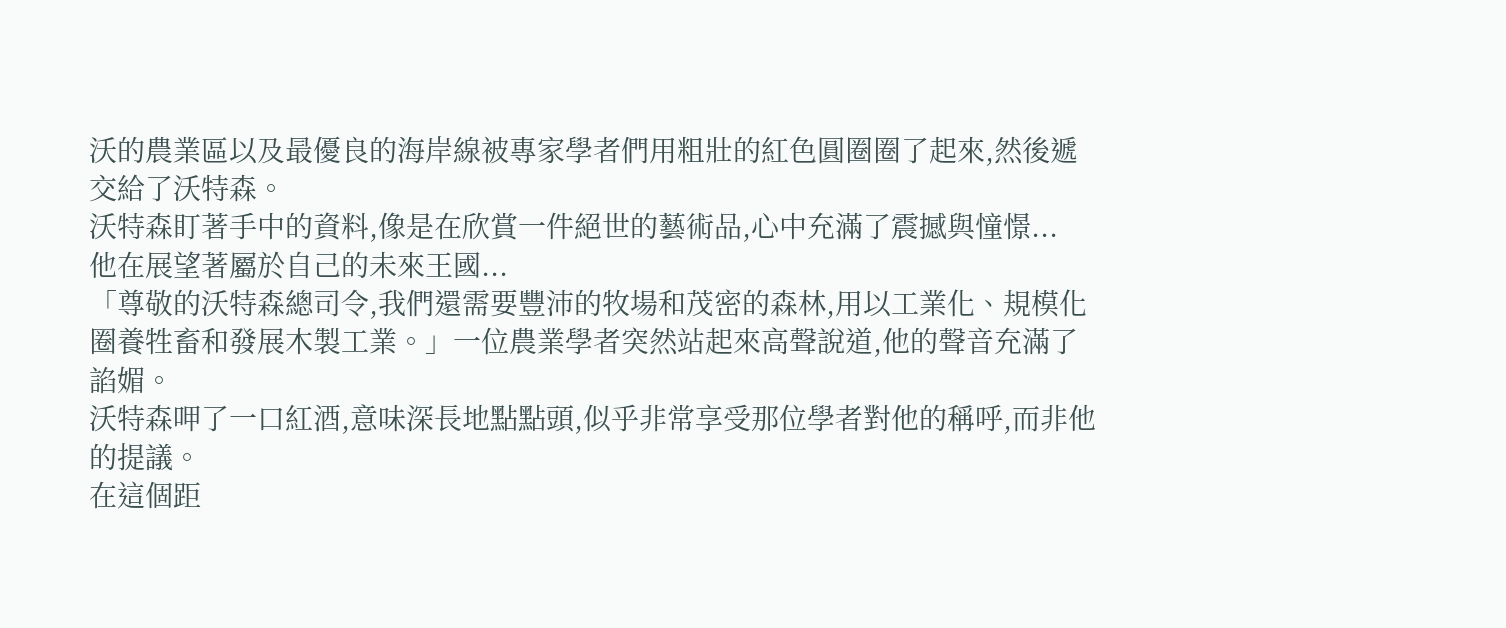沃的農業區以及最優良的海岸線被專家學者們用粗壯的紅色圓圈圈了起來,然後遞交給了沃特森。
沃特森盯著手中的資料,像是在欣賞一件絕世的藝術品,心中充滿了震撼與憧憬...
他在展望著屬於自己的未來王國...
「尊敬的沃特森總司令,我們還需要豐沛的牧場和茂密的森林,用以工業化、規模化圈養牲畜和發展木製工業。」一位農業學者突然站起來高聲說道,他的聲音充滿了諂媚。
沃特森呷了一口紅酒,意味深長地點點頭,似乎非常享受那位學者對他的稱呼,而非他的提議。
在這個距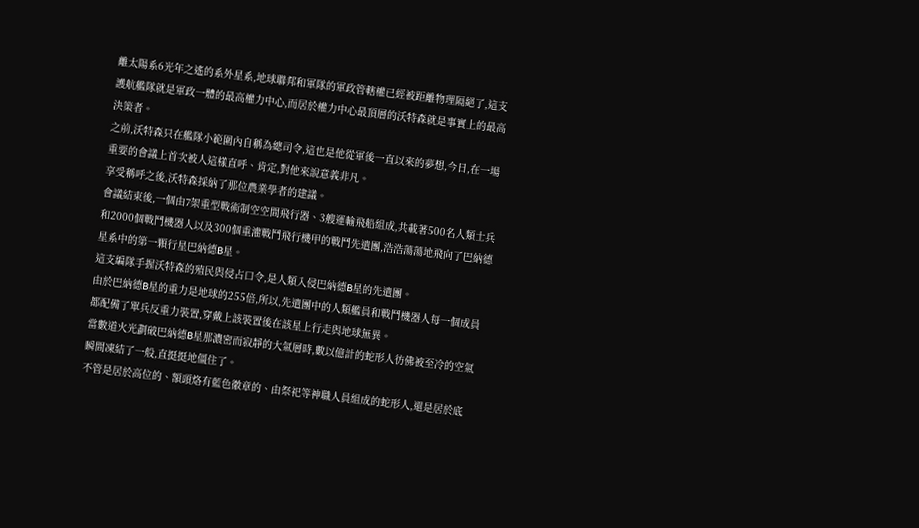離太陽系6光年之遙的系外星系,地球聯邦和軍隊的軍政管轄權已經被距離物理隔絕了,這支護航艦隊就是軍政一體的最高權力中心,而居於權力中心最頂層的沃特森就是事實上的最高決策者。
之前,沃特森只在艦隊小範圍內自稱為總司令,這也是他從軍後一直以來的夢想,今日,在一場重要的會議上首次被人這樣直呼、肯定,對他來說意義非凡。
享受稱呼之後,沃特森採納了那位農業學者的建議。
會議結束後,一個由7架重型戰術制空空間飛行器、3艘運輸飛船組成,共載著500名人類士兵和2000個戰鬥機器人以及300個重灌戰鬥飛行機甲的戰鬥先遣團,浩浩蕩蕩地飛向了巴納德星系中的第一顆行星巴納德B星。
這支編隊手握沃特森的殖民與侵占口令,是人類入侵巴納德B星的先遣團。
由於巴納德B星的重力是地球的255倍,所以,先遣團中的人類艦員和戰鬥機器人每一個成員都配備了單兵反重力裝置,穿戴上該裝置後在該星上行走與地球無異。
當數道火光劃破巴納德B星那濃密而寂靜的大氣層時,數以億計的蛇形人彷佛被至冷的空氣瞬間凍結了一般,直挺挺地僵住了。
不管是居於高位的、額頭烙有藍色徽章的、由祭祀等神職人員組成的蛇形人,還是居於底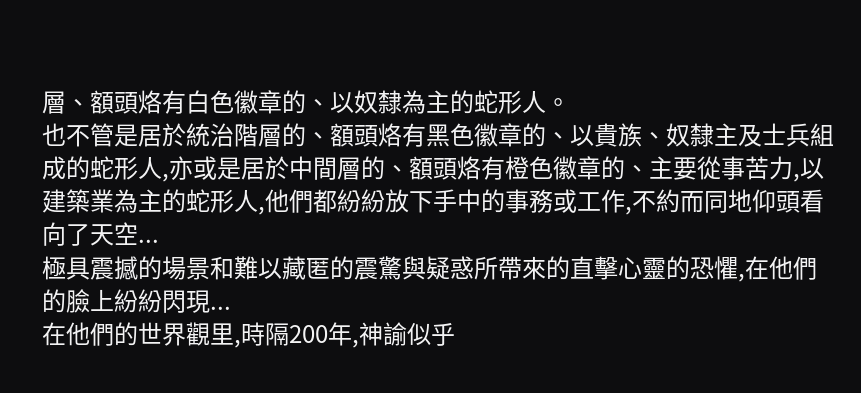層、額頭烙有白色徽章的、以奴隸為主的蛇形人。
也不管是居於統治階層的、額頭烙有黑色徽章的、以貴族、奴隸主及士兵組成的蛇形人,亦或是居於中間層的、額頭烙有橙色徽章的、主要從事苦力,以建築業為主的蛇形人,他們都紛紛放下手中的事務或工作,不約而同地仰頭看向了天空...
極具震撼的場景和難以藏匿的震驚與疑惑所帶來的直擊心靈的恐懼,在他們的臉上紛紛閃現...
在他們的世界觀里,時隔200年,神諭似乎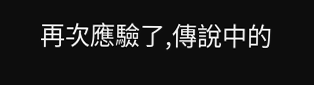再次應驗了,傳說中的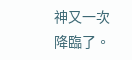神又一次降臨了。